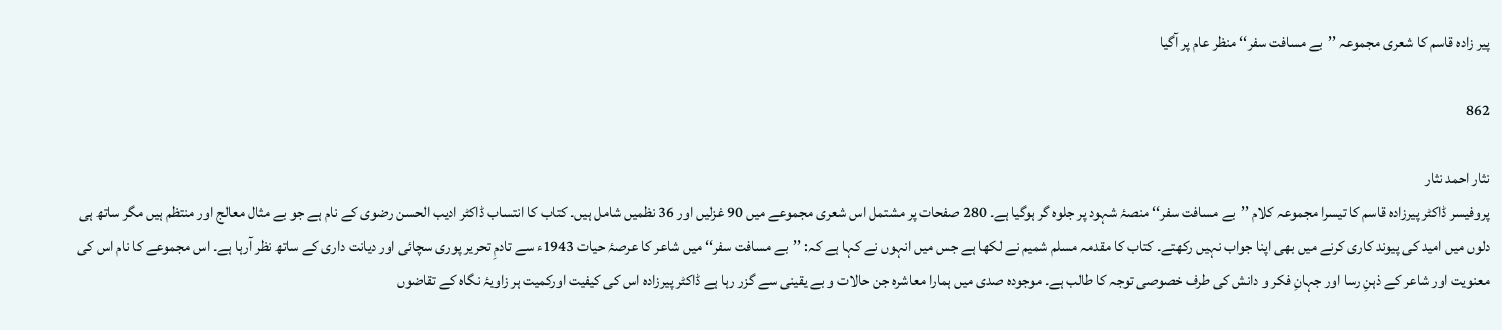پیر زادہ قاسم کا شعری مجموعہ ’’بے مسافت سفر‘‘ منظر عام پر آگیا

862

نثار احمد نثار
پروفیسر ڈاکٹر پیرزادہ قاسم کا تیسرا مجموعہ کلام ’’بے مسافت سفر‘‘ منصۂ شہود پر جلوہ گر ہوگیا ہے۔ 280 صفحات پر مشتمل اس شعری مجموعے میں 90 غزلیں اور 36 نظمیں شامل ہیں۔ کتاب کا انتساب ڈاکٹر ادیب الحسن رضوی کے نام ہے جو بے مثال معالج اور منتظم ہیں مگر ساتھ ہی دلوں میں امید کی پیوند کاری کرنے میں بھی اپنا جواب نہیں رکھتے۔ کتاب کا مقدمہ مسلم شمیم نے لکھا ہے جس میں انہوں نے کہا ہے کہ: ’’بے مسافت سفر‘‘ میں شاعر کا عرصۂ حیات 1943ء سے تادمِ تحریر پوری سچائی اور دیانت داری کے ساتھ نظر آرہا ہے۔ اس مجموعے کا نام اس کی معنویت اور شاعر کے ذہنِ رسا اور جہانِ فکر و دانش کی طرف خصوصی توجہ کا طالب ہے۔ موجودہ صدی میں ہمارا معاشرہ جن حالات و بے یقینی سے گزر رہا ہے ڈاکٹر پیرزادہ اس کی کیفیت اورکمیت ہر زاویۂ نگاہ کے تقاضوں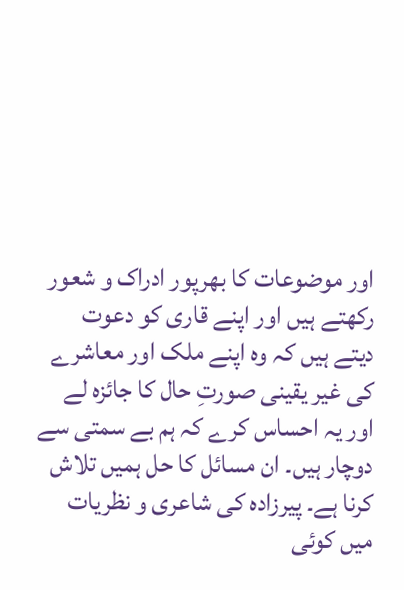اور موضوعات کا بھرپور ادراک و شعور رکھتے ہیں اور اپنے قاری کو دعوت دیتے ہیں کہ وہ اپنے ملک اور معاشرے کی غیر یقینی صورتِ حال کا جائزہ لے اور یہ احساس کرے کہ ہم بے سمتی سے دوچار ہیں۔ ان مسائل کا حل ہمیں تلاش کرنا ہے۔ پیرزادہ کی شاعری و نظریات میں کوئی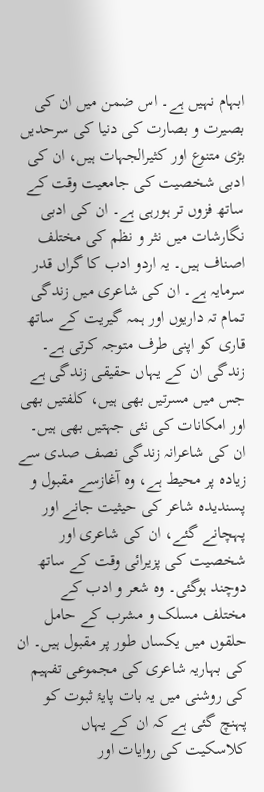ابہام نہیں ہے۔ اس ضمن میں ان کی بصیرت و بصارت کی دنیا کی سرحدیں بڑی متنوع اور کثیرالجہات ہیں، ان کی ادبی شخصیت کی جامعیت وقت کے ساتھ فزوں تر ہورہی ہے۔ ان کی ادبی نگارشات میں نثر و نظم کی مختلف اصناف ہیں۔ یہ اردو ادب کا گراں قدر سرمایہ ہے۔ ان کی شاعری میں زندگی تمام تہ داریوں اور ہمہ گیریت کے ساتھ قاری کو اپنی طرف متوجہ کرتی ہے۔ زندگی ان کے یہاں حقیقی زندگی ہے جس میں مسرتیں بھی ہیں، کلفتیں بھی اور امکانات کی نئی جہتیں بھی ہیں۔ ان کی شاعرانہ زندگی نصف صدی سے زیادہ پر محیط ہے، وہ آغازسے مقبول و پسندیدہ شاعر کی حیثیت جانے اور پہچانے گئے، ان کی شاعری اور شخصیت کی پزیرائی وقت کے ساتھ دوچند ہوگئی۔ وہ شعر و ادب کے مختلف مسلک و مشرب کے حامل حلقوں میں یکساں طور پر مقبول ہیں۔ ان کی بہاریہ شاعری کی مجموعی تفہیم کی روشنی میں یہ بات پایۂ ثبوت کو پہنچ گئی ہے کہ ان کے یہاں کلاسکیت کی روایات اور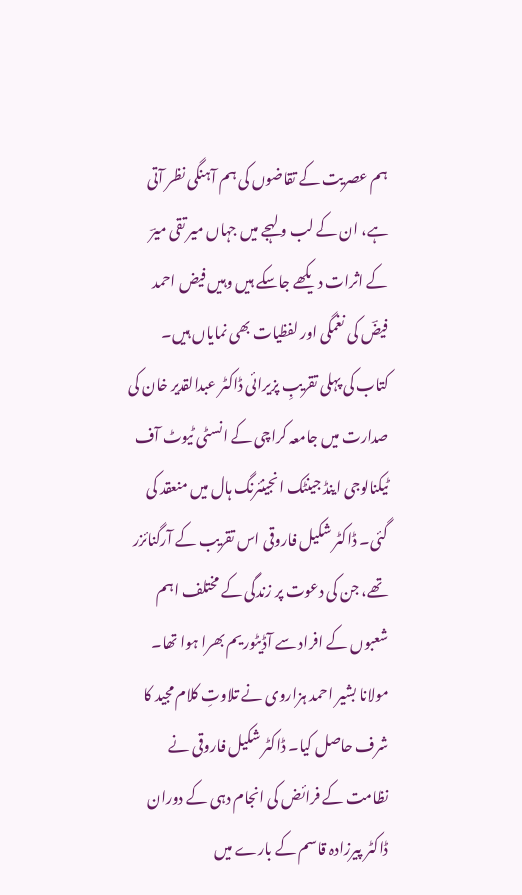ہم عصریت کے تقاضوں کی ہم آہنگی نظر آتی ہے، ان کے لب و لہجے میں جہاں میر تقی میرؔ کے اثرات دیکھے جاسکے ہیں وہیں فیض احمد فیضؔ کی نغمگی اور لفظیات بھی نمایاں ہیں۔
کتاب کی پہلی تقریبِ پزیرائی ڈاکٹر عبدالقدیر خان کی صدارت میں جامعہ کراچی کے انسٹی ٹیوٹ آف ٹیکنالوجی اینڈ جینٹک انجینئرنگ ہال میں منعقد کی گئی۔ ڈاکٹر شکیل فاروقی اس تقریب کے آرگنائزر تھے، جن کی دعوت پر زندگی کے مختلف اہم شعبوں کے افراد سے آڈیٹوریم بھرا ہوا تھا۔ مولانا بشیر احمد ہزاروی نے تلاوتِ کلام مجید کا شرف حاصل کیا۔ ڈاکٹر شکیل فاروقی نے نظامت کے فرائض کی انجام دہی کے دوران ڈاکٹر پیرزادہ قاسم کے بارے میں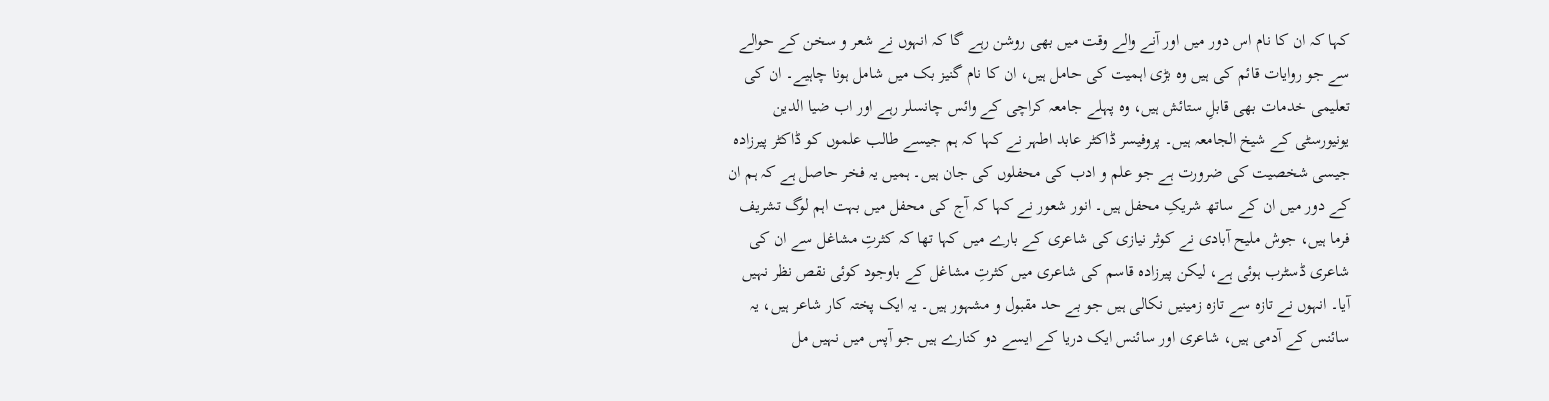کہا کہ ان کا نام اس دور میں اور آنے والے وقت میں بھی روشن رہے گا کہ انہوں نے شعر و سخن کے حوالے سے جو روایات قائم کی ہیں وہ بڑی اہمیت کی حامل ہیں، ان کا نام گنیز بک میں شامل ہونا چاہیے۔ ان کی تعلیمی خدمات بھی قابلِ ستائش ہیں، وہ پہلے جامعہ کراچی کے وائس چانسلر رہے اور اب ضیا الدین یونیورسٹی کے شیخ الجامعہ ہیں۔ پروفیسر ڈاکٹر عابد اطہر نے کہا کہ ہم جیسے طالب علموں کو ڈاکٹر پیرزادہ جیسی شخصیت کی ضرورت ہے جو علم و ادب کی محفلوں کی جان ہیں۔ ہمیں یہ فخر حاصل ہے کہ ہم ان کے دور میں ان کے ساتھ شریکِ محفل ہیں۔ انور شعور نے کہا کہ آج کی محفل میں بہت اہم لوگ تشریف فرما ہیں، جوش ملیح آبادی نے کوثر نیازی کی شاعری کے بارے میں کہا تھا کہ کثرتِ مشاغل سے ان کی شاعری ڈسٹرب ہوئی ہے، لیکن پیرزادہ قاسم کی شاعری میں کثرتِ مشاغل کے باوجود کوئی نقص نظر نہیں آیا۔ انہوں نے تازہ سے تازہ زمینیں نکالی ہیں جو بے حد مقبول و مشہور ہیں۔ یہ ایک پختہ کار شاعر ہیں، یہ سائنس کے آدمی ہیں، شاعری اور سائنس ایک دریا کے ایسے دو کنارے ہیں جو آپس میں نہیں مل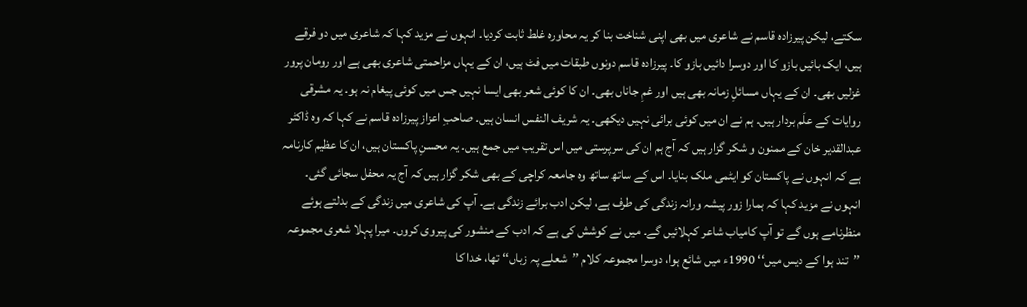سکتے، لیکن پیرزادہ قاسم نے شاعری میں بھی اپنی شناخت بنا کر یہ محاورہ غلط ثابت کردیا۔ انہوں نے مزید کہا کہ شاعری میں دو فرقے ہیں، ایک بائیں بازو کا اور دوسرا دائیں بازو کا۔ پیرزادہ قاسم دونوں طبقات میں فٹ ہیں، ان کے یہاں مزاحمتی شاعری بھی ہے اور رومان پرور غزلیں بھی۔ ان کے یہاں مسائلِ زمانہ بھی ہیں اور غمِ جاناں بھی۔ ان کا کوئی شعر بھی ایسا نہیں جس میں کوئی پیغام نہ ہو۔ یہ مشرقی روایات کے علَم بردار ہیں۔ ہم نے ان میں کوئی برائی نہیں دیکھی۔ یہ شریف النفس انسان ہیں۔ صاحبِ اعزاز پیرزادہ قاسم نے کہا کہ وہ ڈاکٹر عبدالقدیر خان کے ممنون و شکر گزار ہیں کہ آج ہم ان کی سرپرستی میں اس تقریب میں جمع ہیں۔ یہ محسنِ پاکستان ہیں، ان کا عظیم کارنامہ ہے کہ انہوں نے پاکستان کو ایٹمی ملک بنایا۔ اس کے ساتھ ساتھ وہ جامعہ کراچی کے بھی شکر گزار ہیں کہ آج یہ محفل سجائی گئی۔ انہوں نے مزید کہا کہ ہمارا زور پیشہ ورانہ زندگی کی طرف ہے، لیکن ادب برائے زندگی ہے۔ آپ کی شاعری میں زندگی کے بدلتے ہوئے منظرنامے ہوں گے تو آپ کامیاب شاعر کہلائیں گے۔ میں نے کوشش کی ہے کہ ادب کے منشور کی پیروی کروں۔ میرا پہلا شعری مجموعہ ’’تند ہوا کے دیس میں‘‘ 1990ء میں شائع ہوا، دوسرا مجموعہ کلام ’’شعلے پہ زباں‘‘ تھا، خدا کا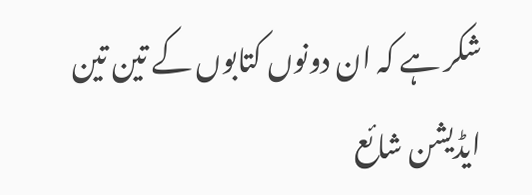شکر ہے کہ ان دونوں کتابوں کے تین تین ایڈیشن شائع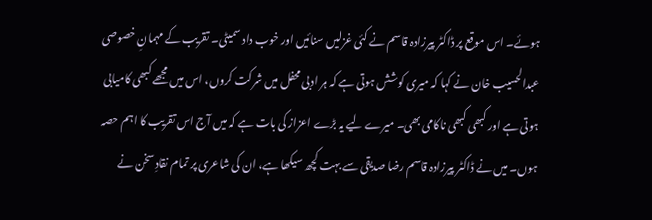ہوئے۔ اس موقع پر ڈاکٹر پیرزادہ قاسم نے کئی غزلیں سنائیں اور خوب داد سمیٹی۔ تقریب کے مہمانِ خصوصی عبدالحسیب خان نے کہا کہ میری کوشش ہوتی ہے کہ ہر ادبی محفل میں شرکت کروں، اس میں مجھے کبھی کامیابی ہوتی ہے اور کبھی کبھی ناکامی بھی۔ میرے لیے یہ بڑے اعزاز کی بات ہے کہ میں آج اس تقریب کا اہم حصہ ہوں۔ میں نے ڈاکٹر پیرزادہ قاسم رضا صدیقی سے بہت کچھ سیکھا ہے، ان کی شاعری پر تمام نقادِ سخن نے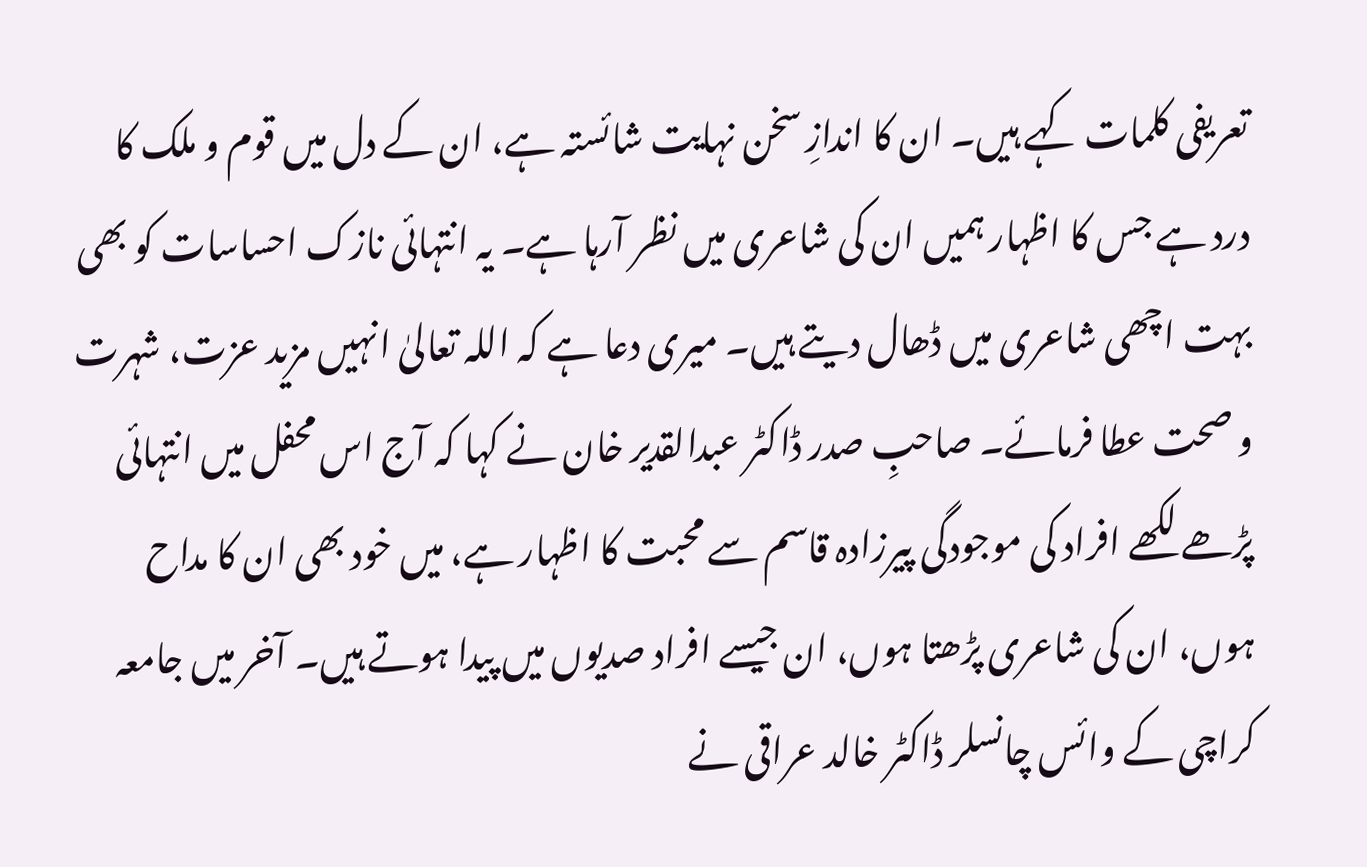تعریفی کلمات کہے ہیں۔ ان کا اندازِ سخن نہایت شائستہ ہے، ان کے دل میں قوم و ملک کا درد ہے جس کا اظہار ہمیں ان کی شاعری میں نظر آرہا ہے۔ یہ انتہائی نازک احساسات کو بھی بہت اچھی شاعری میں ڈھال دیتے ہیں۔ میری دعا ہے کہ اللہ تعالیٰ انہیں مزید عزت، شہرت و صحت عطا فرمائے۔ صاحبِ صدر ڈاکٹر عبدالقدیر خان نے کہا کہ آج اس محفل میں انتہائی پڑھے لکھے افراد کی موجودگی پیرزادہ قاسم سے محبت کا اظہار ہے، میں خود بھی ان کا مداح ہوں، ان کی شاعری پڑھتا ہوں، ان جیسے افراد صدیوں میں پیدا ہوتے ہیں۔ آخر میں جامعہ کراچی کے وائس چانسلر ڈاکٹر خالد عراقی نے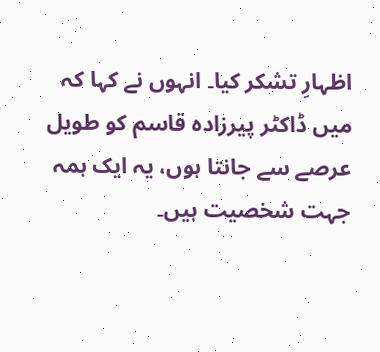اظہارِ تشکر کیا۔ انہوں نے کہا کہ میں ڈاکٹر پیرزادہ قاسم کو طویل عرصے سے جانتا ہوں، یہ ایک ہمہ جہت شخصیت ہیں۔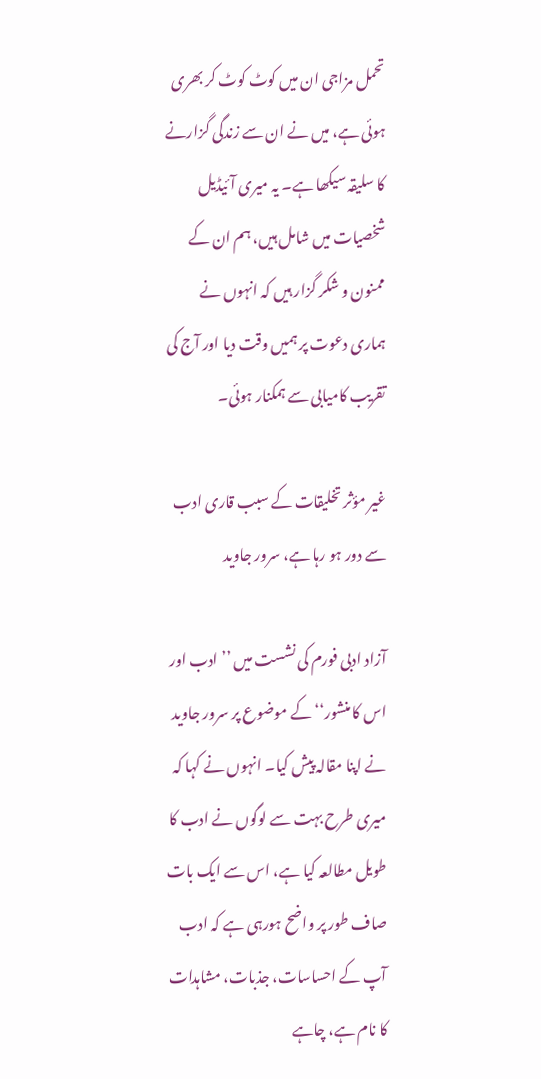تحمل مزاجی ان میں کوٹ کوٹ کر بھری ہوئی ہے، میں نے ان سے زندگی گزارنے کا سلیقہ سیکھا ہے۔ یہ میری آئیڈیل شخصیات میں شامل ہیں، ہم ان کے ممنون و شکر گزار ہیں کہ انہوں نے ہماری دعوت پر ہمیں وقت دیا اور آج کی تقریب کامیابی سے ہمکنار ہوئی۔

غیر مؤثر تخلیقات کے سبب قاری ادب سے دور ہو رہا ہے، سرور جاوید

آزاد ادبی فورم کی نشست میں ’’ادب اور اس کا منشور‘‘ کے موضوع پر سرور جاوید نے اپنا مقالہ پیش کیا۔ انہوں نے کہا کہ میری طرح بہت سے لوگوں نے ادب کا طویل مطالعہ کیا ہے، اس سے ایک بات صاف طور پر واضح ہورہی ہے کہ ادب آپ کے احساسات، جذبات، مشاہدات کا نام ہے، چاہے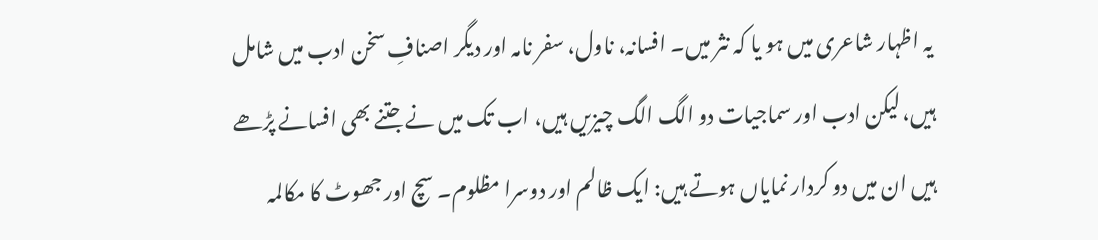یہ اظہار شاعری میں ہو یا کہ نثر میں۔ افسانہ، ناول، سفر نامہ اور دیگر اصنافِ سخن ادب میں شامل ہیں، لیکن ادب اور سماجیات دو الگ الگ چیزیں ہیں، اب تک میں نے جتنے بھی افسانے پڑھے ہیں ان میں دو کردار نمایاں ہوتے ہیں: ایک ظالم اور دوسرا مظلوم۔ سچ اور جھوٹ کا مکالمہ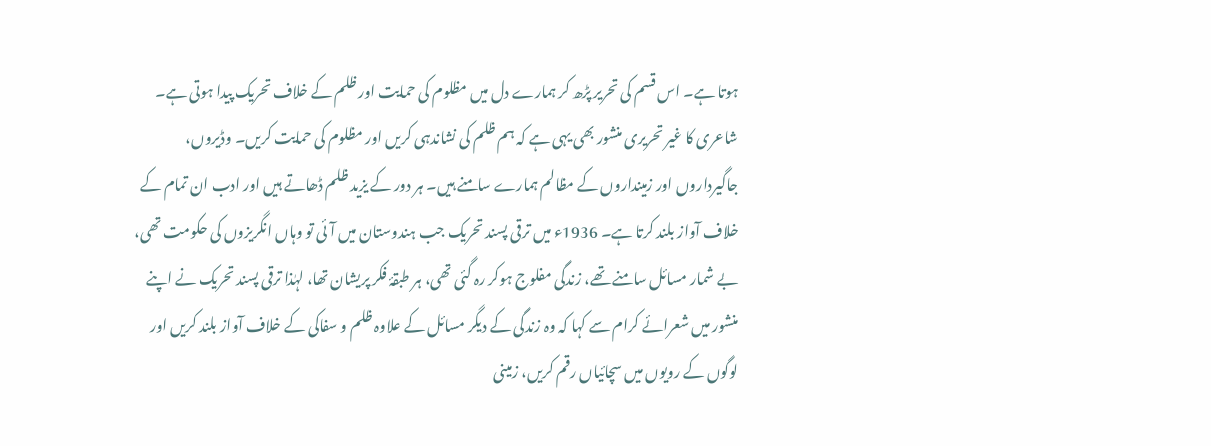ہوتا ہے۔ اس قسم کی تحریر پڑھ کر ہمارے دل میں مظلوم کی حمایت اور ظلم کے خلاف تحریک پیدا ہوتی ہے۔ شاعری کا غیر تحریری منشور بھی یہی ہے کہ ہم ظلم کی نشاندہی کریں اور مظلوم کی حمایت کریں۔ وڈیروں، جاگیرداروں اور زمینداروں کے مظالم ہمارے سامنے ہیں۔ ہر دور کے یزید ظلم ڈھاتے ہیں اور ادب ان تمام کے خلاف آواز بلند کرتا ہے۔ 1936ء میں ترقی پسند تحریک جب ہندوستان میں آئی تو وہاں انگریزوں کی حکومت تھی، بے شمار مسائل سامنے تھے، زندگی مفلوج ہوکر رہ گئی تھی، ہر طبقۂ فکر پریشان تھا، لہٰذا ترقی پسند تحریک نے اپنے منشور میں شعرائے کرام سے کہا کہ وہ زندگی کے دیگر مسائل کے علاوہ ظلم و سفاکی کے خلاف آواز بلند کریں اور لوگوں کے رویوں میں سچائیاں رقم کریں، زمینی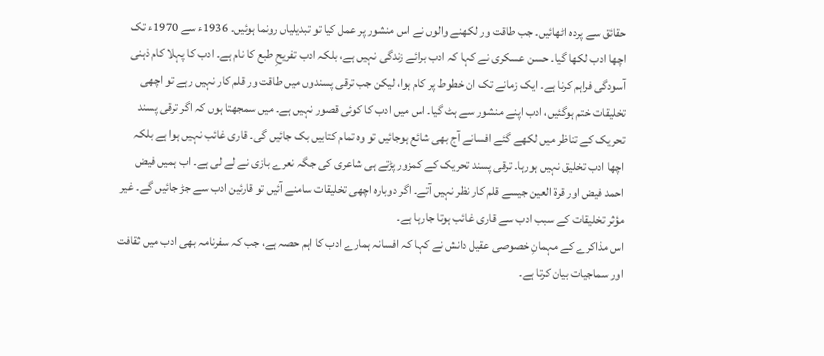حقائق سے پردہ اٹھائیں۔ جب طاقت ور لکھنے والوں نے اس منشور پر عمل کیا تو تبدیلیاں رونما ہوئیں۔ 1936ء سے 1970ء تک اچھا ادب لکھا گیا۔ حسن عسکری نے کہا کہ ادب برائے زندگی نہیں ہے، بلکہ ادب تفریحِ طبع کا نام ہے۔ ادب کا پہلا کام ذہنی آسودگی فراہم کرنا ہے۔ ایک زمانے تک ان خطوط پر کام ہوا، لیکن جب ترقی پسندوں میں طاقت ور قلم کار نہیں رہے تو اچھی تخلیقات ختم ہوگئیں، ادب اپنے منشور سے ہٹ گیا۔ اس میں ادب کا کوئی قصور نہیں ہے۔ میں سمجھتا ہوں کہ اگر ترقی پسند تحریک کے تناظر میں لکھے گئے افسانے آج بھی شائع ہوجائیں تو وہ تمام کتابیں بک جائیں گی۔ قاری غائب نہیں ہوا ہے بلکہ اچھا ادب تخلیق نہیں ہورہا۔ ترقی پسند تحریک کے کمزور پڑتے ہی شاعری کی جگہ نعرے بازی نے لے لی ہے۔ اب ہمیں فیض احمد فیض اور قرۃ العین جیسے قلم کار نظر نہیں آتے۔ اگر دوبارہ اچھی تخلیقات سامنے آئیں تو قارئین ادب سے جڑ جائیں گے۔ غیر مؤثر تخلیقات کے سبب ادب سے قاری غائب ہوتا جارہا ہے۔
اس مذاکرے کے مہمانِ خصوصی عقیل دانش نے کہا کہ افسانہ ہمارے ادب کا اہم حصہ ہے، جب کہ سفرنامہ بھی ادب میں ثقافت اور سماجیات بیان کرتا ہے۔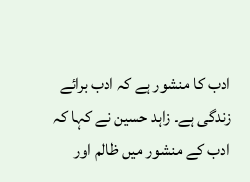ادب کا منشور ہے کہ ادب برائے زندگی ہے۔ زاہد حسین نے کہا کہ ادب کے منشور میں ظالم اور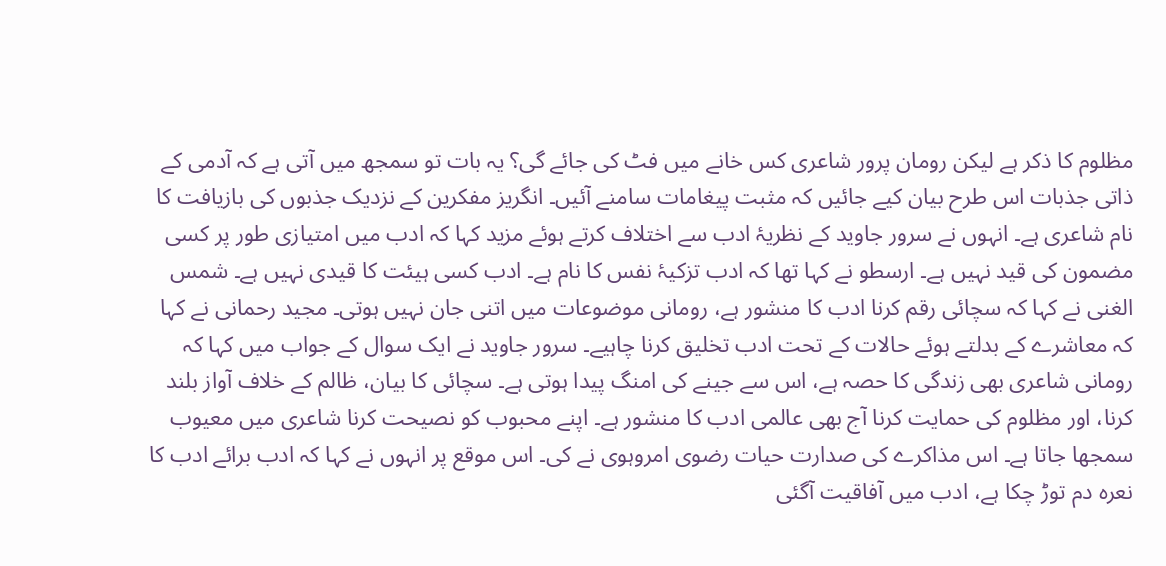مظلوم کا ذکر ہے لیکن رومان پرور شاعری کس خانے میں فٹ کی جائے گی؟ یہ بات تو سمجھ میں آتی ہے کہ آدمی کے ذاتی جذبات اس طرح بیان کیے جائیں کہ مثبت پیغامات سامنے آئیں۔ انگریز مفکرین کے نزدیک جذبوں کی بازیافت کا نام شاعری ہے۔ انہوں نے سرور جاوید کے نظریۂ ادب سے اختلاف کرتے ہوئے مزید کہا کہ ادب میں امتیازی طور پر کسی مضمون کی قید نہیں ہے۔ ارسطو نے کہا تھا کہ ادب تزکیۂ نفس کا نام ہے۔ ادب کسی ہیئت کا قیدی نہیں ہے۔ شمس الغنی نے کہا کہ سچائی رقم کرنا ادب کا منشور ہے، رومانی موضوعات میں اتنی جان نہیں ہوتی۔ مجید رحمانی نے کہا کہ معاشرے کے بدلتے ہوئے حالات کے تحت ادب تخلیق کرنا چاہیے۔ سرور جاوید نے ایک سوال کے جواب میں کہا کہ رومانی شاعری بھی زندگی کا حصہ ہے، اس سے جینے کی امنگ پیدا ہوتی ہے۔ سچائی کا بیان، ظالم کے خلاف آواز بلند کرنا، اور مظلوم کی حمایت کرنا آج بھی عالمی ادب کا منشور ہے۔ اپنے محبوب کو نصیحت کرنا شاعری میں معیوب سمجھا جاتا ہے۔ اس مذاکرے کی صدارت حیات رضوی امروہوی نے کی۔ اس موقع پر انہوں نے کہا کہ ادب برائے ادب کا نعرہ دم توڑ چکا ہے، ادب میں آفاقیت آگئی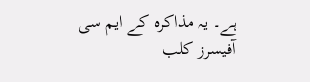ہے۔ یہ مذاکرہ کے ایم سی آفیسرز کلب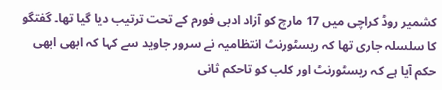کشمیر روڈ کراچی میں 17 مارچ کو آزاد ادبی فورم کے تحت ترتیب دیا گیا تھا۔ گفتگو کا سلسلہ جاری تھا کہ ریسٹورنٹ انتظامیہ نے سرور جاوید سے کہا کہ ابھی ابھی حکم آیا ہے کہ ریسٹورنٹ اور کلب کو تاحکم ثانی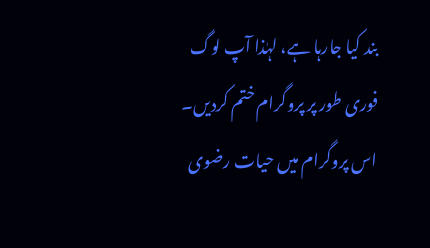بند کیا جارہا ہے، لہٰذا آپ لوگ فوری طور پر پروگرام ختم کردیں۔ اس پروگرام میں حیات رضوی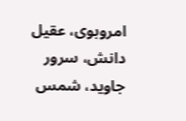امروہوی، عقیل دانش، سرور جاوید، شمس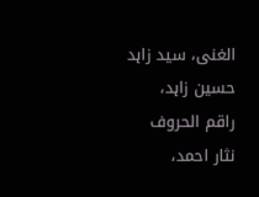الغنی، سید زاہد حسین زاہد، راقم الحروف نثار احمد،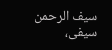سیف الرحمن سیفی،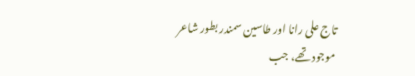تاج علی رانا اور طاسین سمندر بطور شاعر موجود تھے، جب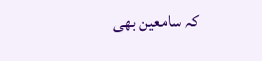کہ سامعین بھی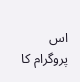اس پروگرام کا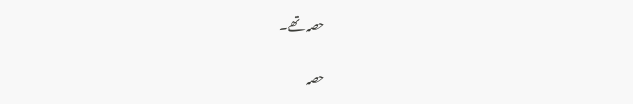حصہ تھے۔

حصہ